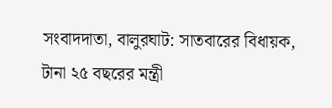সংবাদদাতা, বালুরঘাট: সাতবারের বিধায়ক, টানা ২৫ বছরের মন্ত্রী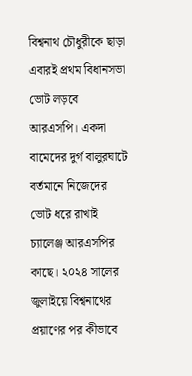বিশ্বনাথ চৌধুরীকে ছাড়া এবারই প্রথম বিধানসভা ভোট লড়বে আরএসপি। একদা বামেদের দুর্গ বালুরঘাটে বর্তমানে নিজেদের ভোট ধরে রাখাই চ্যালেঞ্জ আরএসপির কাছে। ২০২৪ সালের জুলাইয়ে বিশ্বনাথের প্রয়াণের পর কীভাবে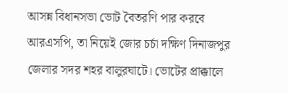আসন্ন বিধানসভা ভোট বৈতরণি পার করবে আরএসপি, তা নিয়েই জোর চর্চা দক্ষিণ দিনাজপুর জেলার সদর শহর বালুরঘাটে। ভোটের প্রাক্কালে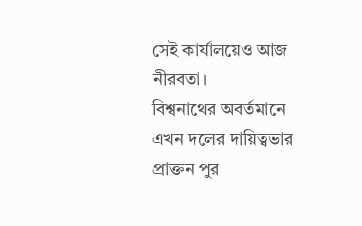সেই কার্যালয়েও আজ নীরবতা।
বিশ্বনাথের অবর্তমানে এখন দলের দায়িত্বভার প্রাক্তন পুর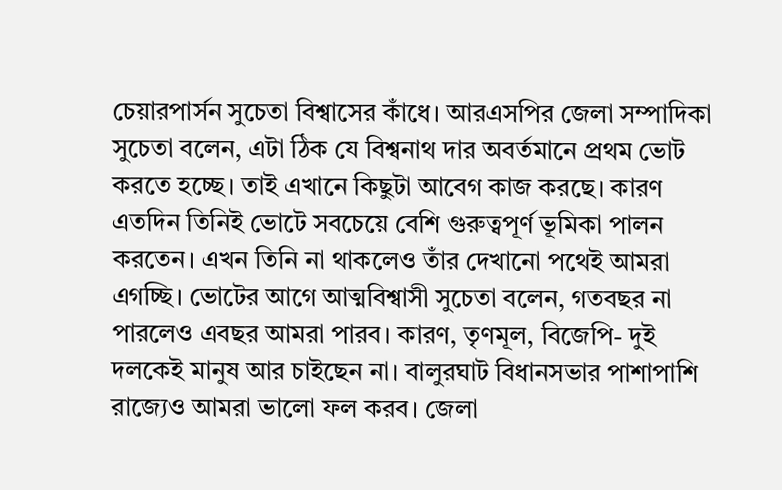চেয়ারপার্সন সুচেতা বিশ্বাসের কাঁধে। আরএসপির জেলা সম্পাদিকা সুচেতা বলেন, এটা ঠিক যে বিশ্বনাথ দার অবর্তমানে প্রথম ভোট করতে হচ্ছে। তাই এখানে কিছুটা আবেগ কাজ করছে। কারণ এতদিন তিনিই ভোটে সবচেয়ে বেশি গুরুত্বপূর্ণ ভূমিকা পালন করতেন। এখন তিনি না থাকলেও তাঁর দেখানো পথেই আমরা এগচ্ছি। ভোটের আগে আত্মবিশ্বাসী সুচেতা বলেন, গতবছর না পারলেও এবছর আমরা পারব। কারণ, তৃণমূল, বিজেপি- দুই দলকেই মানুষ আর চাইছেন না। বালুরঘাট বিধানসভার পাশাপাশি রাজ্যেও আমরা ভালো ফল করব। জেলা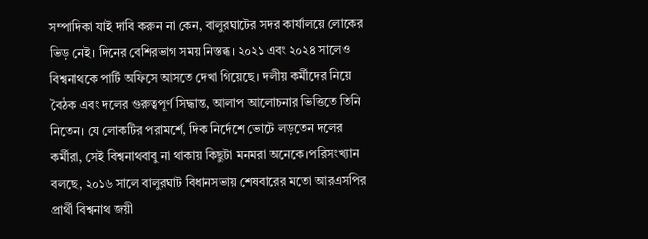সম্পাদিকা যাই দাবি করুন না কেন, বালুরঘাটের সদর কার্যালয়ে লোকের ভিড় নেই। দিনের বেশিরভাগ সময় নিস্তব্ধ। ২০২১ এবং ২০২৪ সালেও বিশ্বনাথকে পার্টি অফিসে আসতে দেখা গিয়েছে। দলীয় কর্মীদের নিয়ে বৈঠক এবং দলের গুরুত্বপূর্ণ সিদ্ধান্ত, আলাপ আলোচনার ভিত্তিতে তিনি নিতেন। যে লোকটির পরামর্শে, দিক নির্দেশে ভোটে লড়তেন দলের কর্মীরা, সেই বিশ্বনাথবাবু না থাকায় কিছুটা মনমরা অনেকে।পরিসংখ্যান বলছে, ২০১৬ সালে বালুরঘাট বিধানসভায় শেষবারের মতো আরএসপির প্রার্থী বিশ্বনাথ জয়ী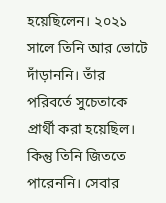হয়েছিলেন। ২০২১ সালে তিনি আর ভোটে দাঁড়াননি। তাঁর পরিবর্তে সুচেতাকে প্রার্থী করা হয়েছিল। কিন্তু তিনি জিততে পারেননি। সেবার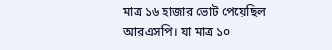মাত্র ১৬ হাজার ভোট পেয়েছিল আরএসপি। যা মাত্র ১০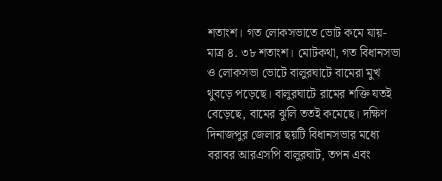শতাংশ। গত লোকসভাতে ভোট কমে যায়- মাত্র ৪. ৩৮ শতাংশ। মোটকথা, গত বিধানসভা ও লোকসভা ভোটে বালুরঘাটে বামেরা মুখ থুবড়ে পড়েছে। বালুরঘাটে রামের শক্তি যতই বেড়েছে, বামের ঝুলি ততই কমেছে। দক্ষিণ দিনাজপুর জেলার ছয়টি বিধানসভার মধ্যে বরাবর আরএসপি বালুরঘাট, তপন এবং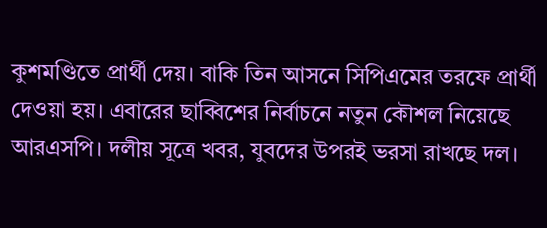কুশমণ্ডিতে প্রার্থী দেয়। বাকি তিন আসনে সিপিএমের তরফে প্রার্থী দেওয়া হয়। এবারের ছাব্বিশের নির্বাচনে নতুন কৌশল নিয়েছে আরএসপি। দলীয় সূত্রে খবর, যুবদের উপরই ভরসা রাখছে দল।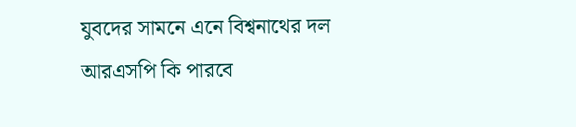যুবদের সামনে এনে বিশ্বনাথের দল আরএসপি কি পারবে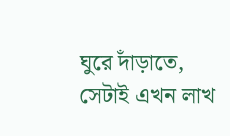ঘুরে দাঁড়াতে, সেটাই এখন লাখ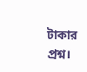টাকার প্রশ্ন।